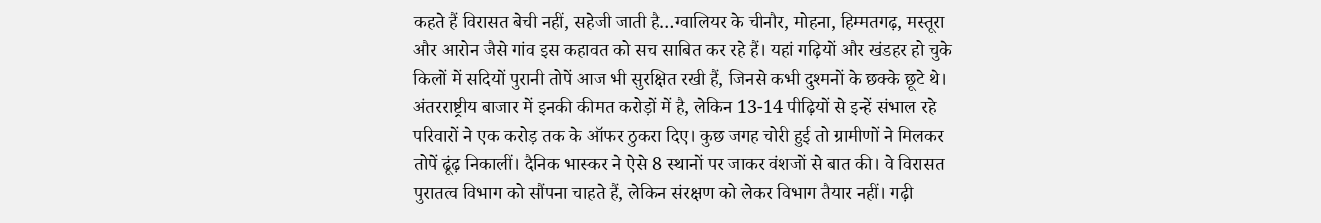कहते हैं विरासत बेची नहीं, सहेजी जाती है…ग्वालियर के चीनौर, मोहना, हिम्मतगढ़, मस्तूरा और आरोन जैसे गांव इस कहावत को सच साबित कर रहे हैं। यहां गढ़ियों और खंडहर हो चुके किलों में सदियों पुरानी तोपें आज भी सुरक्षित रखी हैं, जिनसे कभी दुश्मनों के छक्के छूटे थे। अंतरराष्ट्रीय बाजार में इनकी कीमत करोड़ों में है, लेकिन 13-14 पीढ़ियों से इन्हें संभाल रहे परिवारों ने एक करोड़ तक के ऑफर ठुकरा दिए। कुछ जगह चोरी हुई तो ग्रामीणों ने मिलकर तोपें ढूंढ़ निकालीं। दैनिक भास्कर ने ऐसे 8 स्थानों पर जाकर वंशजों से बात की। वे विरासत पुरातत्व विभाग को सौंपना चाहते हैं, लेकिन संरक्षण को लेकर विभाग तैयार नहीं। गढ़ी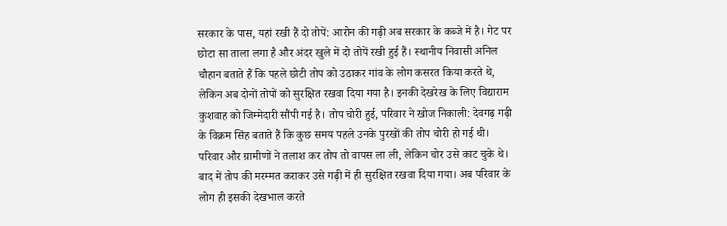सरकार के पास, यहां रखी हैं दो तोपें: आरोन की गढ़ी अब सरकार के कब्जे में है। गेट पर छोटा सा ताला लगा है और अंदर खुले में दो तोपें रखी हुई हैं। स्थानीय निवासी अनिल चौहान बताते हैं कि पहले छोटी तोप को उठाकर गांव के लोग कसरत किया करते थे, लेकिन अब दोनों तोपों को सुरक्षित रखवा दिया गया है। इनकी देखरेख के लिए विद्याराम कुशवाह को जिम्मेदारी सौंपी गई है। तोप चोरी हुई, परिवार ने खोज निकाली: देवगढ़ गढ़ी के विक्रम सिंह बताते हैं कि कुछ समय पहले उनके पुरखों की तोप चोरी हो गई थी। परिवार और ग्रामीणों ने तलाश कर तोप तो वापस ला ली, लेकिन चोर उसे काट चुके थे। बाद में तोप की मरम्मत कराकर उसे गढ़ी में ही सुरक्षित रखवा दिया गया। अब परिवार के लोग ही इसकी देखभाल करते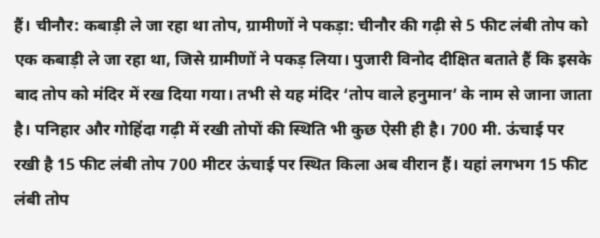हैं। चीनौर: कबाड़ी ले जा रहा था तोप, ग्रामीणों ने पकड़ा: चीनौर की गढ़ी से 5 फीट लंबी तोप को एक कबाड़ी ले जा रहा था, जिसे ग्रामीणों ने पकड़ लिया। पुजारी विनोद दीक्षित बताते हैं कि इसके बाद तोप को मंदिर में रख दिया गया। तभी से यह मंदिर ‘तोप वाले हनुमान’ के नाम से जाना जाता है। पनिहार और गोहिंदा गढ़ी में रखी तोपों की स्थिति भी कुछ ऐसी ही है। 700 मी. ऊंचाई पर रखी है 15 फीट लंबी तोप 700 मीटर ऊंचाई पर स्थित किला अब वीरान हैं। यहां लगभग 15 फीट लंबी तोप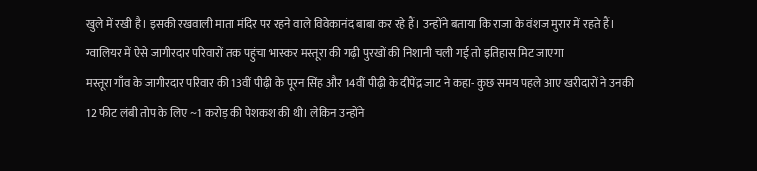खुले में रखी है। इसकी रखवाली माता मंदिर पर रहने वाले विवेकानंद बाबा कर रहे हैं। उन्होंने बताया कि राजा के वंशज मुरार में रहते हैं। ग्वालियर में ऐसे जागीरदार परिवारों तक पहुंचा भास्कर मस्तूरा की गढ़ी पुरखों की निशानी चली गई तो इतिहास मिट जाएगा
मस्तूरा गाँव के जागीरदार परिवार की 13वीं पीढ़ी के पूरन सिंह और 14वीं पीढ़ी के दीपेंद्र जाट ने कहा- कुछ समय पहले आए खरीदारों ने उनकी 12 फीट लंबी तोप के लिए ~1 करोड़ की पेशकश की थी। लेकिन उन्होंने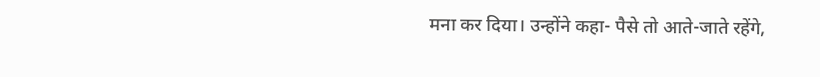मना कर दिया। उन्होंने कहा- पैसे तो आते-जाते रहेंगे,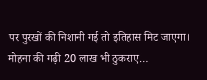पर पुरखों की निशानी गई तो इतिहास मिट जाएगा। मोहना की गढ़ी 20 लाख भी ठुकराए…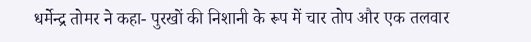धर्मेन्द्र तोमर ने कहा- पुरखों की निशानी के रूप में चार तोप और एक तलवार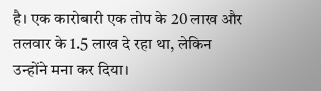है। एक कारोबारी एक तोप के 20 लाख और तलवार के 1.5 लाख दे रहा था, लेकिन उन्होंने मना कर दिया।